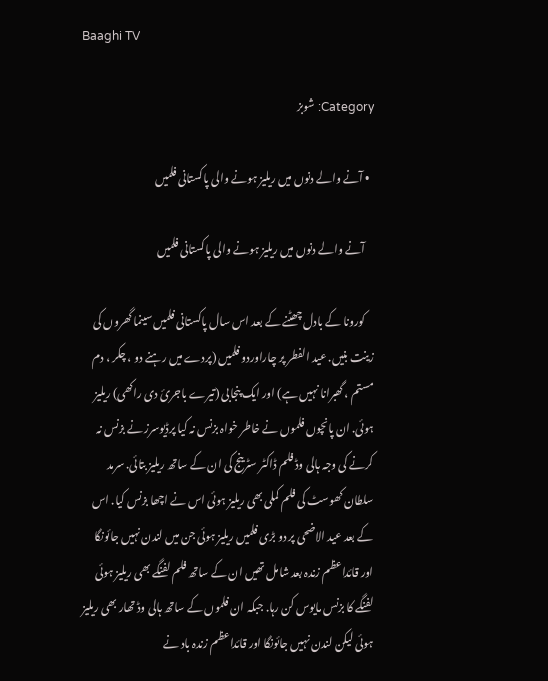Baaghi TV

Category: شوبز

  • آنے والے دنوں میں ریلیز ہونے والی پاکستانی فلمیں

    آنے والے دنوں میں ریلیز ہونے والی پاکستانی فلمیں

    کورونا کے بادل چھٹنے کے بعد اس سال پاکستانی فلمیں سینما گھروں کی زینت بنیں. عید الفطر پر چاراوردو فلمیں (پردے میں رہنے دو ، چکر ، دم مستم ، گھبرانا نہیں‌ ہے) اور ایک پنجابی (تیرے باجرئ دی راکھی) ریلیز ہوئی. ان پانچوں فلموں نے خاطر خواہ بزنس نہ کیا پرڈیوسرز نے بزنس نہ کرنے کی وجہ ہالی وڈ فلم ڈاکٹر سٹرینج کی ان کے ساتھ ریلیز بتائی. سرمد سلطان کھوسٹ کی فلم کملی بھی ریلیز ہوئی اس نے اچھا بزنس کیا. اس کے بعد عید الاضحی پر دو بڑی فلمیں ریلیز ہوئی جن میں لندن نہیں جائونگا اور قائداعظم زندہ بعد شامل تھیں ان کے ساتھ فلم لفنگے بھی ریلیز ہوئی لفنگے کا بزنس مایوس کن رہا. جبکہ ان فلموں کے ساتھ ہالی وڈ تھار بھی ریلیز ہوئی لیکن لندن نہیں جائونگا اور قائداعظم زندہ باد نے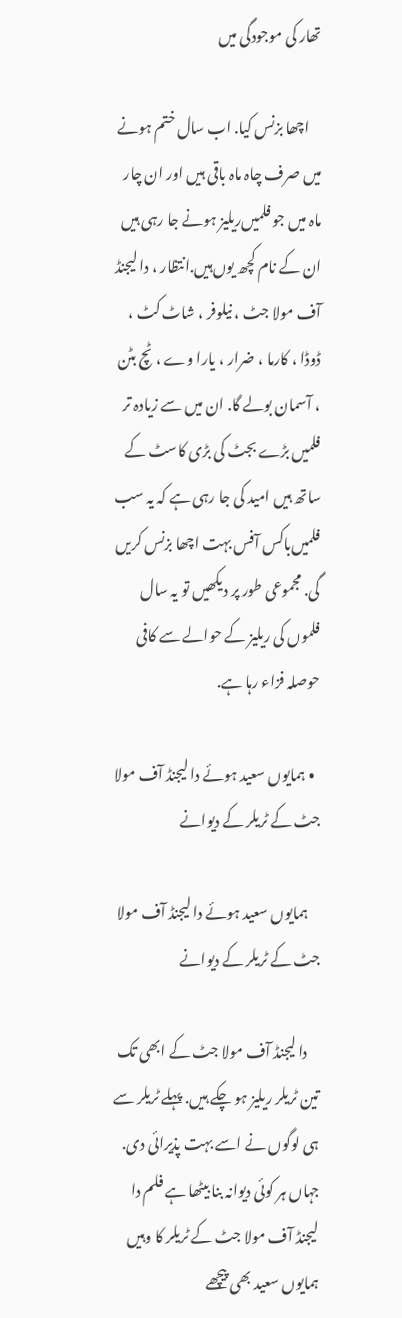تھار کی موجودگی میں

    اچھا بزنس کیا. اب سال ختم ہونے میں صرف چاہ ماہ باقی ہیں اور ان چار ماہ میں جو فلمیں‌ریلیز ہونے جا رہی ہیں ان کے نام کچھ یوں‌ہیں.انتظار ، دا لیجنڈ آف مولا جٹ ، نیلوفر ، شاٹ کٹ ، ڈوڈا ، کارما ، ضرار ، یارا وے ، ٹچ بٹن ، آسمان بولے گا. ان میں‌ سے زیادہ تر فلمیں بڑے بجٹ کی بڑی کاسٹ کے ساتھ ہیں امید کی جا رہی ہے کہ یہ سب فلمیں‌باکس آفس بہت اچھا بزنس کریں گی. مجموعی طور پر دیکھیں تو یہ سال فلموں کی ریلیز کے حوالے سے کافی حوصلہ فزاء رہا ہے.

  • ہمایوں سعید ہوئے دا لیجنڈ آف مولا جٹ کے ٹریلر کے دیوانے

    ہمایوں سعید ہوئے دا لیجنڈ آف مولا جٹ کے ٹریلر کے دیوانے

    دا لیجنڈ آف مولا جٹ کے ابھی تک تین ٹریلر ریلیز ہو چکے ہیں. پہلے ٹریلر سے ہی لوگوں‌ نے اسے بہت پذیرائی دی. جہاں ہر کوئی دیوانہ بنا بیٹھا ہے فلم دا لیجنڈ آف مولا جٹ کے ٹریلر کا وہیں ہمایوں سعید بھی پیچھے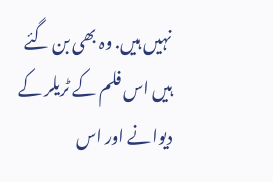نہیں ہیں. وہ بھی بن گئے ہیں اس فلم کے ٹریلر کے دیوانے اور اس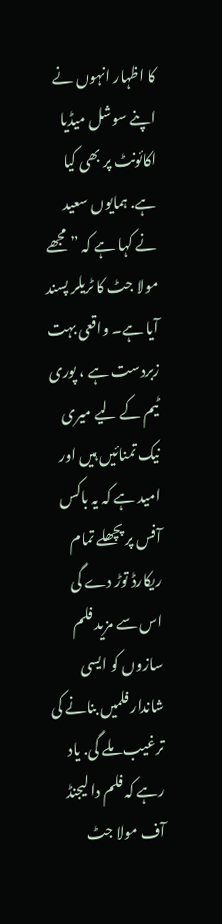کا اظہار انہوں نے اپنے سوشل میڈیا اکائونٹ پر بھی کیا ہے. ہمایوں سعید نے کہا ہے کہ ” مجھے مولا جٹ کا ٹریلر پسند آیا ہے۔ واقعی بہت زبردست ہے ، پوری ٹیم کے لیے میری نیک تمنائیں ہیں اور امید ہے کہ یہ باکس آفس پر پچھلے تمام ریکارڈ توڑ دے گی اس سے مزید فلم سازوں کو ایسی شاندار فلمیں بنانے کی ترغیب ملے گی. یاد رہے کہ فلم دا لیجنڈ آف مولا جٹ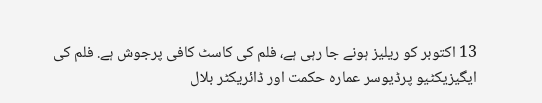13 اکتوبر کو ریلیز ہونے جا رہی ہے، فلم کی کاسٹ کافی پرجوش ہے. فلم کی ایگیزیکٹیو پرڈیوسر عمارہ حکمت اور ڈائریکٹر بلال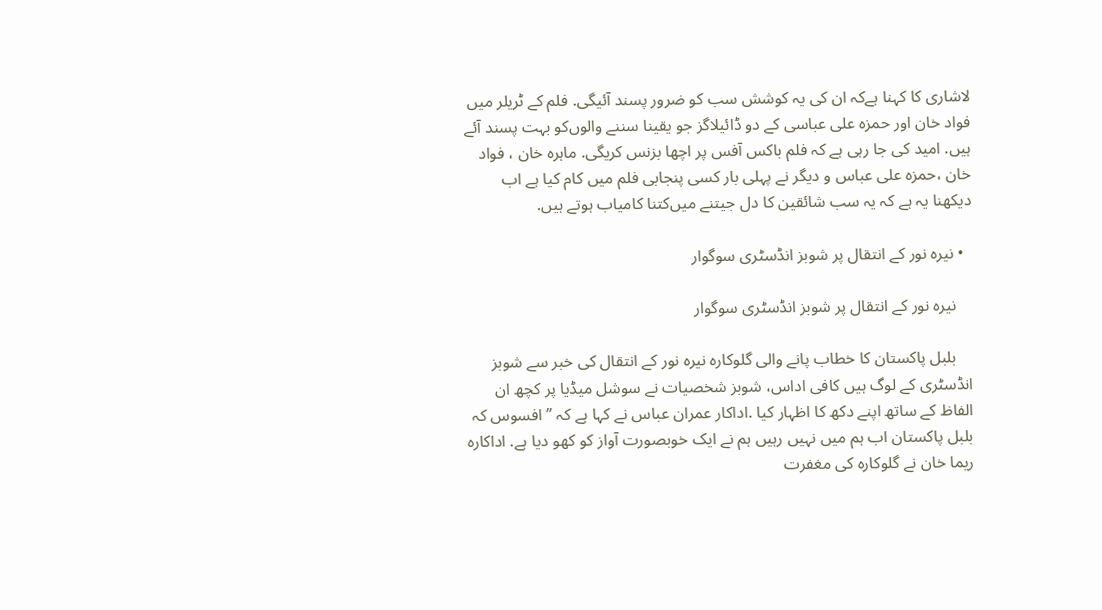لاشاری کا کہنا ہےکہ ان کی یہ کوشش سب کو ضرور پسند آئیگی. فلم کے ٹریلر میں فواد خان اور حمزہ علی عباسی کے دو ڈائیلاگز جو یقینا سننے والوں‌کو بہت پسند آئے ہیں. امید کی جا رہی ہے کہ فلم باکس آفس پر اچھا بزنس کریگی. ماہرہ خان ، فواد خان ،حمزہ علی عباس و دیگر نے پہلی بار کسی پنجابی فلم میں کام کیا ہے اب دیکھنا یہ ہے کہ یہ سب شائقین کا دل جیتنے میں‌کتنا کامیاب ہوتے ہیں.

  • نیرہ نور کے انتقال پر شوبز انڈسٹری سوگوار

    نیرہ نور کے انتقال پر شوبز انڈسٹری سوگوار

    بلبل پاکستان کا خطاب پانے والی گلوکارہ نیرہ نور کے انتقال کی خبر سے شوبز انڈسٹری کے لوگ ہیں کافی اداس، شوبز شخصیات نے سوشل میڈیا پر کچھ ان الفاظ کے ساتھ اپنے دکھ کا اظہار کیا .اداکار عمران عباس نے کہا ہے کہ ” افسوس کہ بلبل پاکستان اب ہم میں‌ نہیں رہیں ہم نے ایک خوبصورت آواز کو کھو دیا ہے. اداکارہ ریما خان نے گلوکارہ کی مغفرت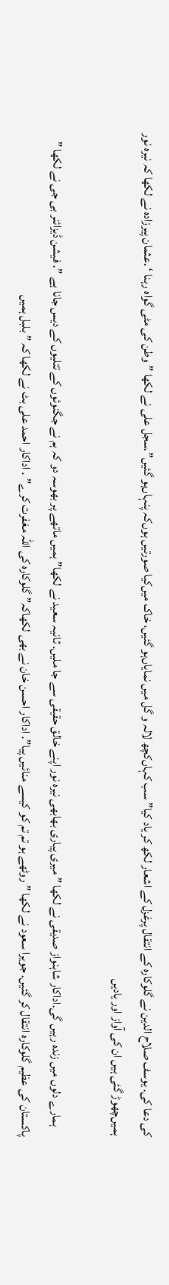کی دعا کی. یوسف صلاح الدین نے گلوکارہ کے انتقال پرغزل کے اشعار لکھ کر یاد کیا” سب کہاں‌کچھ لالہ و گل میں نمایاں‌ہو گئیں، خاک میں‌کیا صورتیں ہوں‌کہ پنہاں‌ہو گئیں”.سجل علی نے لکھا ” وطن کی مٹی گواہ رہنا ‘ .عثمان پیرزادہ نے لکھا کہ نیرہ نور ہمیں‌چھوڑ گئی ہیں ان کی آواز اور یادیں

    ہمارے دلوں میں زندہ رہیں گی.اداکار شاہنواز صدیقی نے لکھا ” میری پیاری بھابھی نیرہ نور اپنے خالق حقیقی سے جا ملیں. ثانیہ سعید نے لکھا” ہمیں‌ ماتھے پر بھوسہ دو کہ ہم نے جگنوئوں کے تتلیوں کے دیس جانا ہے ”. فیشن ڈیزائنر بی جی نے لکھا ” پاکستان کی عظیم گلوکارہ انتقال کر گئیں. جویرا سعود نے لکھا ”روٹھے ہو تم تم کو کیسے منائیں پیا”. اداکار احسن خان نے بھی لکھاکہ” گلوکارہ کی اللہ مغفرت کرے” . اداکار احمد علی بٹ نے لکھا کہ ” بلبل ہمیں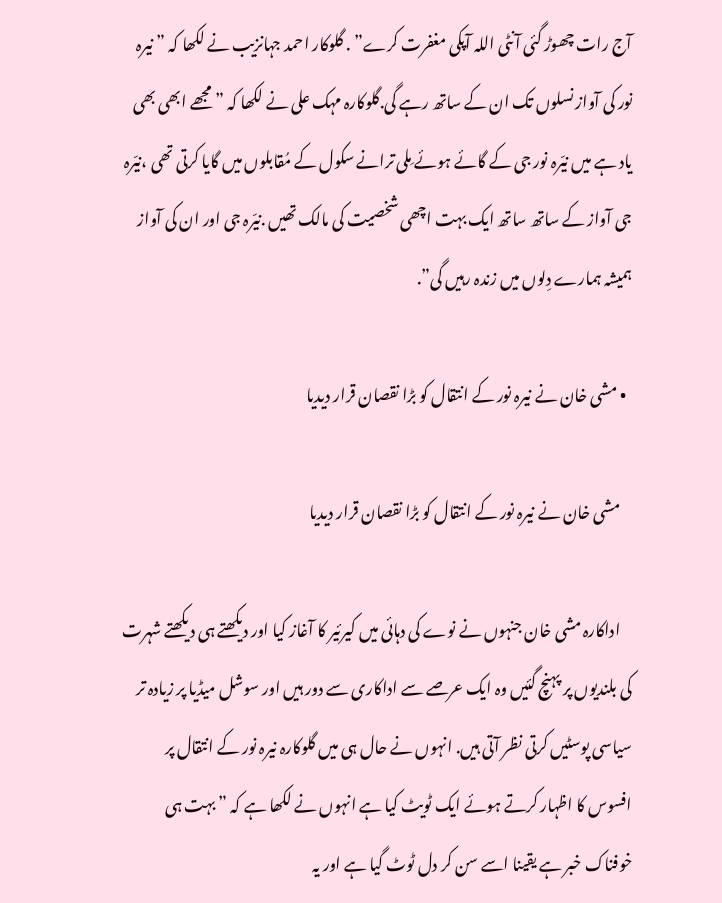آج رات چھوڑ گئی آنٹی اللہ آپکی مغفرت کرے” . گلوکار احمد جہانزیب نے لکھا کہ ” نیرہ نور کی آواز نسلوں تک ان کے ساتھ رہے گی.گلوکارہ مہک علی نے لکھا کہ ” مجھے ابھی بھی یاد ہے میں نیّرہ نور جی کے گائے ہوئے مِلی ترانے سکول کے مُقابلوں میں گایا کرتی تھی ،نیّرہ جی آواز کے ساتھ ساتھ ایک بہت اچھی شخصیت کی مالک تھیں .نیّرہ جی اور ان کی آواز ہمیشہ ہمارے دِلوں میں زندہ رہیں گی”.

  • مشی خان نے نیرہ نور کے انتقال کو بڑا نقصان قرار دیدیا

    مشی خان نے نیرہ نور کے انتقال کو بڑا نقصان قرار دیدیا

    اداکارہ مشی خان جنہوں نے نوے کی دہائی میں کیرئیر کا آغاز کیا اور دیکھتے ہی دیکھتے شہرت کی بلندیوں پر پہنچ گئیں وہ ایک عرصے سے اداکاری سے دور ہیں اور سوشل میڈیا پر زیادہ تر سیاسی پوسٹیں کرتی نظر آتی ہیں. انہوں نے حال ہی میں گلوکارہ نیرہ نور کے انتقال پر افسوس کا اظہار کرتے ہوئے ایک ٹویٹ کیا ہے انہوں نے لکھا ہے کہ ” بہت ہی خوفناک خبر ہے یقینا اسے سن کر دل ٹوٹ گیا ہے اور یہ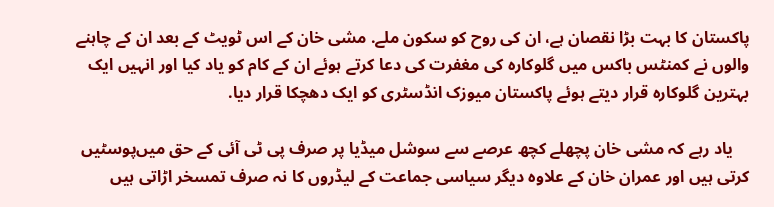پاکستان کا بہت بڑا نقصان ہے، ان کی روح کو سکون ملے. مشی خان کے اس ٹویٹ کے بعد ان کے چاہنے والوں‌ نے کمنٹس باکس میں‌ گلوکارہ کی مغفرت کی دعا کرتے ہوئے ان کے کام کو یاد کیا اور انہیں ایک بہترین گلوکارہ قرار دیتے ہوئے پاکستان میوزک انڈسٹری کو ایک دھچکا قرار دیا.

    یاد رہے کہ مشی خان پچھلے کچھ عرصے سے سوشل میڈیا پر صرف پی ٹی آئی کے حق میں‌پوسٹیں کرتی ہیں اور عمران خان کے علاوہ دیگر سیاسی جماعت کے لیڈروں کا نہ صرف تمسخر اڑاتی ہیں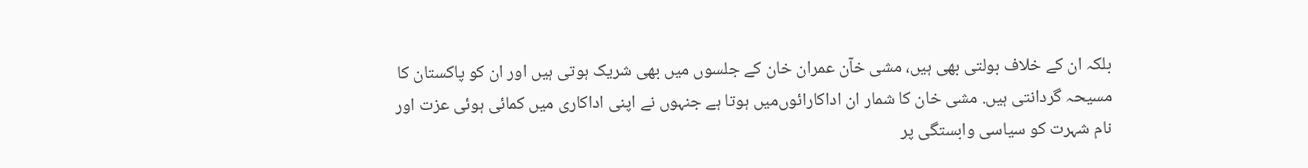بلکہ ان کے خلاف بولتی بھی ہیں، مشی خآن عمران خان کے جلسوں میں بھی شریک ہوتی ہیں اور ان کو پاکستان کا مسیحہ گردانتی ہیں. مشی خان کا شمار ان اداکارائوں‌میں ہوتا ہے جنہوں نے اپنی اداکاری میں کمائی ہوئی عزت اور نام شہرت کو سیاسی وابستگی پر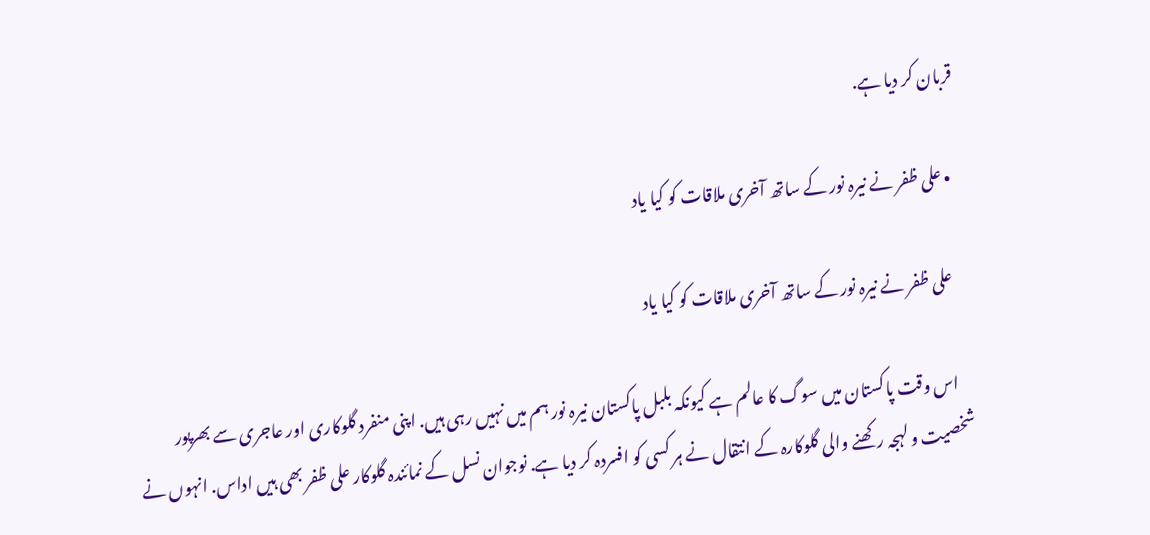قربان کر دیا ہے.

  • علی ظفر نے نیرہ نور کے ساتھ آخری ملاقات کو کیا یاد

    علی ظفر نے نیرہ نور کے ساتھ آخری ملاقات کو کیا یاد

    اس وقت پاکستان میں سوگ کا عالم ہے کیونکہ بلبل پاکستان نیرہ نور ہم میں‌ نہیں‌ رہی ہیں. اپنی منفرد گلوکاری اور عاجری سے بھرپور شخصیت و لہجہ رکھنے والی گلوکارہ کے انتقال نے ہر کسی کو افسردہ کر دیا ہے. نوجوان نسل کے نمائندہ گلوکار علی ظفر بھی ہیں اداس. انہوں‌ نے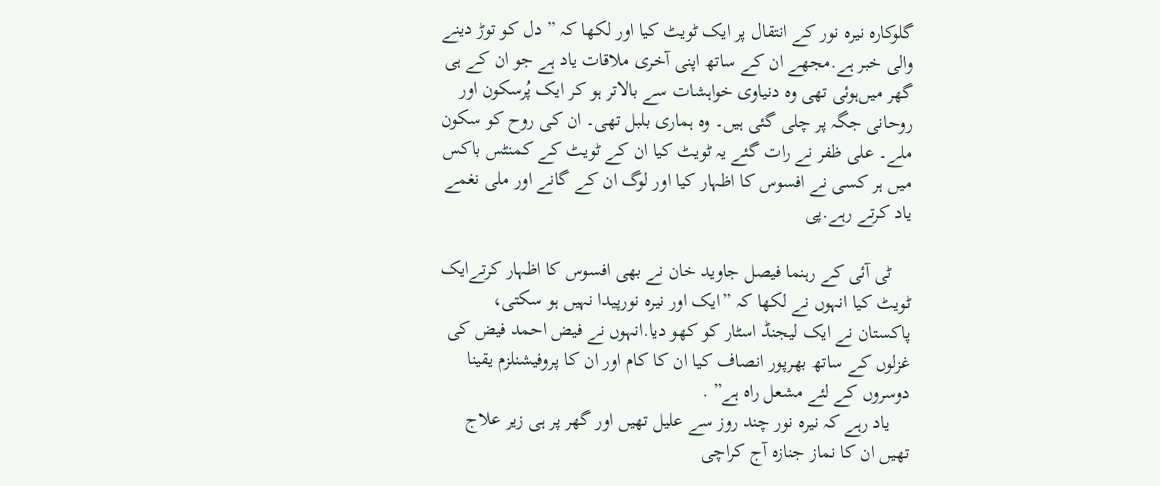گلوکارہ نیرہ نور کے انتقال پر ایک ٹویٹ کیا اور لکھا کہ ” دل کو توڑ دینے والی خبر ہے.مجھے ان کے ساتھ اپنی آخری ملاقات یاد ہے جو ان کے ہی گھر میں‌ہوئی تھی وہ دنیاوی خواہشات سے بالاتر ہو کر ایک پُرسکون اور روحانی جگہ پر چلی گئی ہیں۔ وہ ہماری بلبل تھی۔ ان کی روح کو سکون ملے۔ علی ظفر نے رات گئے یہ ٹویٹ کیا ان کے ٹویٹ کے کمنٹس باکس میں ہر کسی نے افسوس کا اظہار کیا اور لوگ ان کے گانے اور ملی نغمے یاد کرتے رہے.پی

    ٹی آئی کے رہنما فیصل جاوید خان نے بھی افسوس کا اظہار کرتےایک ٹویٹ کیا انہوں نے لکھا کہ ”ایک اور نیرہ نورپیدا نہیں ہو سکتی، پاکستان نے ایک لیجنڈ اسٹار کو کھو دیا.انہوں نے فیض احمد فیض کی غزلوں‌ کے ساتھ بھرپور انصاف کیا ان کا کام اور ان کا پروفیشنلزم یقینا دوسروں کے لئے مشعل راہ ہے” .
    یاد رہے کہ نیرہ نور چند روز سے علیل تھیں اور گھر پر ہی زیر علاج تھیں ان کا نماز جنازہ آج کراچی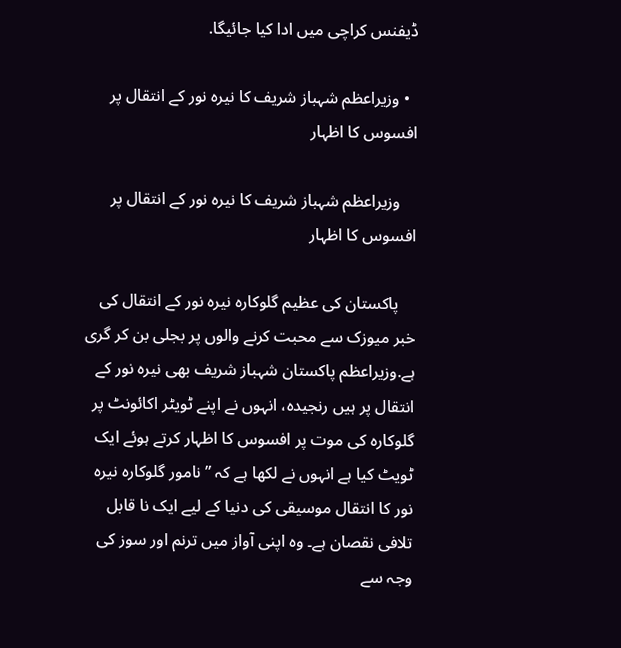ڈیفنس کراچی میں ادا کیا جائیگا.

  • وزیراعظم شہباز شریف کا نیرہ نور کے انتقال پر افسوس کا اظہار

    وزیراعظم شہباز شریف کا نیرہ نور کے انتقال پر افسوس کا اظہار

    پاکستان کی عظیم گلوکارہ نیرہ نور کے انتقال کی خبر میوزک سے محبت کرنے والوں پر بجلی بن کر گری ہے.وزیراعظم پاکستان شہباز شریف بھی نیرہ نور کے انتقال پر ہیں رنجیدہ، انہوں نے اپنے ٹویٹر اکائونٹ پر گلوکارہ کی موت پر افسوس کا اظہار کرتے ہوئے ایک ٹویٹ کیا ہے انہوں نے لکھا ہے کہ ” نامور گلوکارہ نیرہ نور کا انتقال موسیقی کی دنیا کے لیے ایک نا قابل تلافی نقصان ہے۔ وہ اپنی آواز میں ترنم اور سوز کی وجہ سے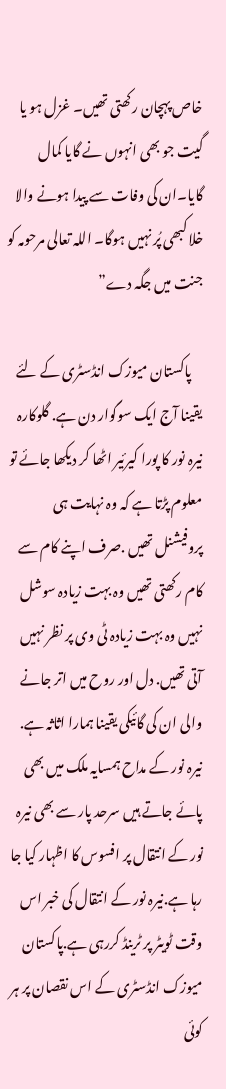خاص پہچان رکھتی تھیں۔ غزل ہو یا گیت جو بھی انہوں نے گایا کمال گایا۔ان کی وفات سے پیدا ہونے والا خلا کبھی پُر نہیں ہوگا۔ اللہ تعالی مرحومہ کو جنت میں جگہ دے”

    پاکستان میوزک انڈسٹری کے لئے یقینا آج ایک سوگوار دن ہے. گلوکارہ نیرہ نور کا پورا کیرئیر اٹھا کر دیکھا جائے تو معلوم پڑتا ہے کہ وہ نہایت ہی پروفیشنل تھیں .صرف اپنے کام سے کام رکھتی تھیں وہ بہت زیادہ سوشل نہیں وہ بہت زیادہ ٹی وی پر نظر نہیں آتی تھیں. دل اور روح میں اتر جانے والی ان کی گائیکی یقینا ہمارا اثاثہ ہے. نیرہ نور کے مداح ہمسایہ ملک میں بھی پائے جاتے ہیں سرحد پار سے بھی نیرہ نور کے انتقال پر افسوس کا اظہار کیا جا رہا ہے.نیرہ نور کے انتقال کی خبر اس وقت ٹویٹر پر ٹرینڈ کررہی ہے.پاکستان میوزک انڈسٹری کے اس نقصان پر ہر کوئی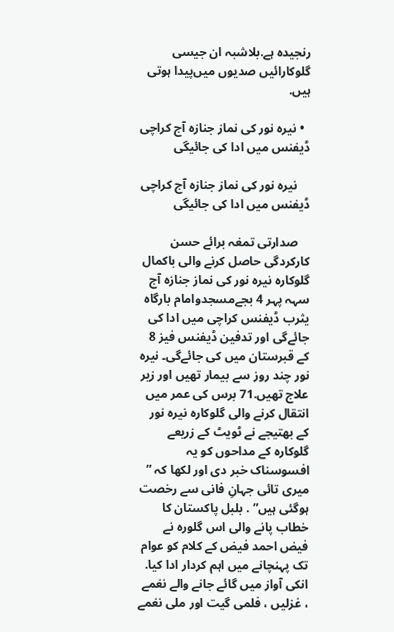رنجیدہ ہے.بلاشبہ ان جیسی گلوکارائیں صدیوں‌ میں‌پیدا ہوتی ہیں.

  • نیرہ نور کی نماز جنازہ آج کراچی ڈیفنس میں ادا کی جائیگی

    نیرہ نور کی نماز جنازہ آج کراچی ڈیفنس میں ادا کی جائیگی

    صدارتی تمغہ برائے حسن کارکردگی حاصل کرنے والی باکمال گلوکارہ نیرہ نور کی نماز جنازہ آج سہہ پہر 4 بجےمسجدوامام بارگاہ یثرب ڈیفنس کراچی میں ادا کی جائےگی اور تدفین ڈیفنس فیز 8 کے قبرستان میں کی جائےگی۔ نیرہ نور چند روز سے بیمار تھیں اور زیر علاج تھیں.71 برس کی عمر میں انتقال کرنے والی گلوکارہ نیرہ نور کے بھتیجے نے ٹویٹ کے زریعے گلوکارہ کے مداحوں کو یہ افسوسناک خبر دی اور لکھا کہ ” میری تائی جہانِ فانی سے رخصت ہوگئی ہیں” . بلبل پاکستان کا خطاب پانے والی اس گلورہ نے فیض احمد فیض کے کلام کو عوام تک پہنچانے میں اہم کردار ادا کیا. انکی آواز میں گائے جانے والے نغمے ، غزلیں ، فلمی گیت اور ملی نغمے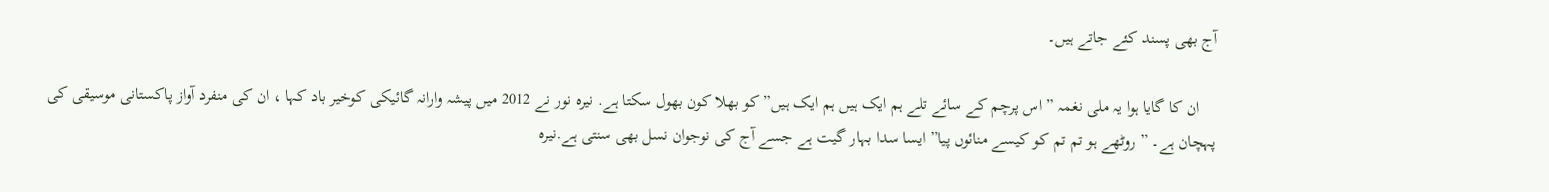آج بھی پسند کئے جاتے ہیں۔

    ان کا گایا ہوا یہ ملی نغمہ ” اس پرچم کے سائے تلے ہم ایک ہیں ہم ایک ہیں” کو بھلا کون بھول سکتا ہے. نیرہ نور نے 2012 میں پیشہ وارانہ گائیکی کوخیر باد کہا ، ان کی منفرد آواز پاکستانی موسیقی کی پہچان ہے۔ ” روٹھے ہو تم تم کو کیسے منائوں پیا” ایسا سدا بہار گیت ہے جسے آج کی نوجوان نسل بھی سنتی ہے.نیرہ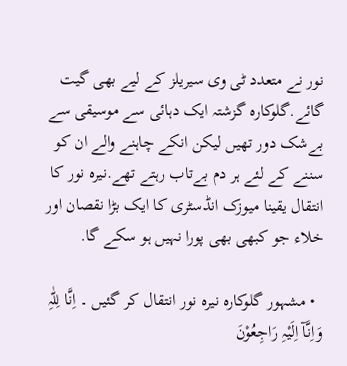نور نے متعدد ٹی وی سیریلز کے لیے بھی گیت گائے.گلوکارہ گزشتہ ایک دہائی سے موسیقی سے بےشک دور تھیں لیکن انکے چاہنے والے ان کو سننے کے لئے ہر دم بےتاب رہتے تھے.نیرہ نور کا انتقال یقینا میوزک انڈسٹری کا ایک بڑا نقصان اور خلاء جو کبھی بھی پورا نہیں ہو سکے گا.

  • مشہور گلوکارہ نیرہ نور انتقال کر گئیں ۔ اِنَّا لِلّٰہِ وَاِنَّآ اِلَیْہِ رَاجِعُوْنَ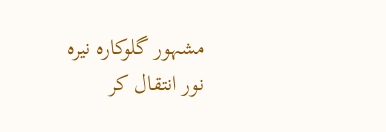مشہور گلوکارہ نیرہ نور انتقال کر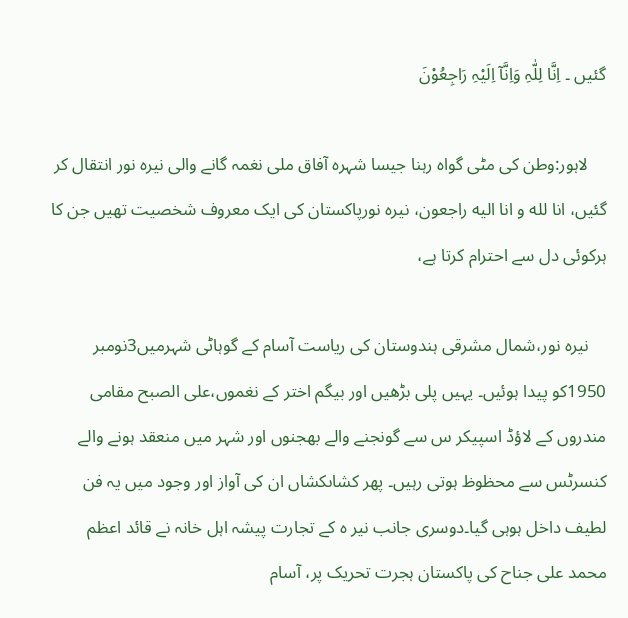گئیں ۔ اِنَّا لِلّٰہِ وَاِنَّآ اِلَیْہِ رَاجِعُوْنَ

    لاہور:وطن کی مٹی گواہ رہنا جیسا شہرہ آفاق ملی نغمہ گانے والی نیرہ نور انتقال کر گئیں، انا لله و انا الیه راجعون، نیرہ نورپاکستان کی ایک معروف شخصیت تھیں جن کا ہرکوئی دل سے احترام کرتا ہے،

    نیرہ نور،شمال مشرقی ہندوستان کی ریاست آسام کے گوہاٹی شہرمیں3نومبر 1950کو پیدا ہوئیں۔ یہیں پلی بڑھیں اور بیگم اختر کے نغموں،علی الصبح مقامی مندروں کے لاؤڈ اسپیکر س سے گونجنے والے بھجنوں اور شہر میں منعقد ہونے والے کنسرٹس سے محظوظ ہوتی رہیں۔ پھر کشاںکشاں ان کی آواز اور وجود میں یہ فن لطیف داخل ہوہی گیا۔دوسری جانب نیر ہ کے تجارت پیشہ اہل خانہ نے قائد اعظم محمد علی جناح کی پاکستان ہجرت تحریک پر، آسام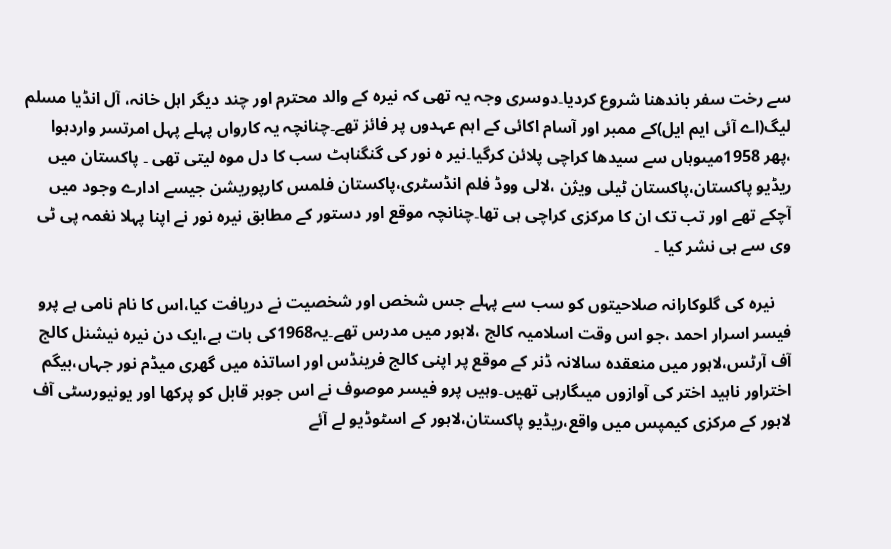سے رخت سفر باندھنا شروع کردیا۔دوسری وجہ یہ تھی کہ نیرہ کے والد محترم اور چند دیگر اہل خانہ، آل انڈیا مسلم لیگ(اے آئی ایم ایل)کے ممبر اور آسام اکائی کے اہم عہدوں پر فائز تھے۔چنانچہ یہ کارواں پہلے پہل امرتسر واردہوا ،پھر 1958میںوہاں سے سیدھا کراچی پلائن کرگیا۔نیر ہ نور کی گنگناہٹ سب کا دل موہ لیتی تھی ۔ پاکستان میں ریڈیو پاکستان،پاکستان ٹیلی ویژن ،لالی ووڈ فلم انڈسٹری،پاکستان فلمس کارپوریشن جیسے ادارے وجود میں آچکے تھے اور تب تک ان کا مرکزی کراچی ہی تھا۔چنانچہ موقع اور دستور کے مطابق نیرہ نور نے اپنا پہلا نغمہ پی ٹی وی سے ہی نشر کیا ۔

    نیرہ کی گلوکارانہ صلاحیتوں کو سب سے پہلے جس شخص اور شخصیت نے دریافت کیا،اس کا نام نامی ہے پرو فیسر اسرار احمد ،جو اس وقت اسلامیہ کالج ،لاہور میں مدرس تھے۔یہ1968کی بات ہے،ایک دن نیرہ نیشنل کالج آف آرٹس،لاہور میں منعقدہ سالانہ ڈنر کے موقع پر اپنی کالج فرینڈس اور اساتذہ میں گھری میڈم نور جہاں،بیگم اختراور ناہید اختر کی آوازوں میںگارہی تھیں۔وہیں پرو فیسر موصوف نے اس جوہر قابل کو پرکھا اور یونیورسٹی آف لاہور کے مرکزی کیمپس میں واقع،ریڈیو پاکستان،لاہور کے اسٹوڈیو لے آئے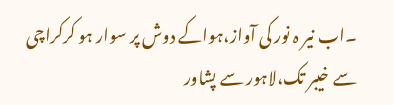۔اب نیر ہ نور کی آواز،ہواکے دوش پر سوار ہو کرکراچی سے خیبر تک،لاہور سے پشاور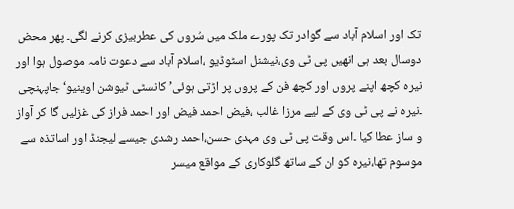تک اور اسلام آباد سے گوادر تک پورے ملک میں سُروں کی عطربیزی کرنے لگی۔ پھر محض دوسال بعد ہی انھیں پی ٹی وی،نیشنل اسٹوڈیو ،اسلام آباد سے دعوت نامہ موصول ہوا اور نیرہ کچھ اپنے پروں اور کچھ فن کے پروں پر اڑتی ہوئی’کانسٹی ٹیوشن اوینیو‘ جاپہنچی ۔نیرہ نے پی ٹی وی کے لیے مرزا غالب ،فیض احمد فیض اور احمد فراز کی غزلیں گا کر آواز و ساز عطا کیا ۔اس وقت پی ٹی وی مہدی حسن،احمد رشدی جیسے لیجنڈ اور اساتذہ سے موسوم تھا،نیرہ کو ان کے ساتھ گلوکاری کے مواقع میسر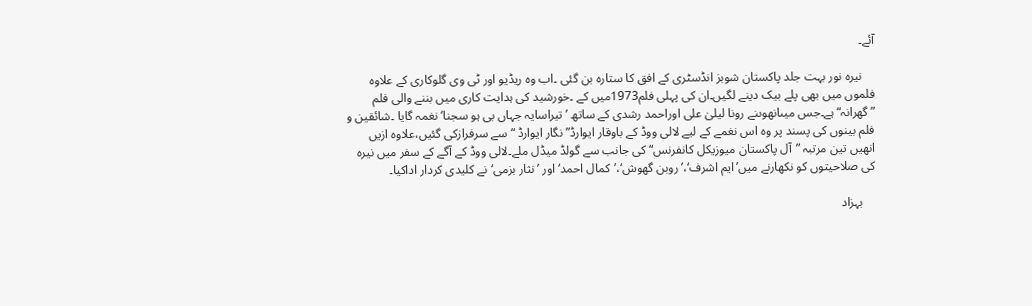آئے۔

    نیرہ نور بہت جلد پاکستان شوبز انڈسٹری کے افق کا ستارہ بن گئی ۔اب وہ ریڈیو اور ٹی وی گلوکاری کے علاوہ فلموں میں بھی پلے بیک دینے لگیں۔ان کی پہلی فلم1973میں کے ۔خورشید کی ہدایت کاری میں بننے والی فلم ”گھرانہ“ہے۔جس میںانھوںنے رونا لیلیٰ علی اوراحمد رشدی کے ساتھ ’تیراسایہ جہاں بی ہو سجنا‘نغمہ گایا ۔شائقین و فلم بینوں کی پسند پر وہ اس نغمے کے لیے لالی ووڈ کے باوقار ایوارڈ”نگار ایوارڈ “ سے سرفرازکی گئیں،علاوہ ازیں انھیں تین مرتبہ ”آل پاکستان میوزیکل کانفرنس“ کی جانب سے گولڈ میڈل ملے۔لالی ووڈ کے آگے کے سفر میں نیرہ کی صلاحیتوں کو نکھارنے میں’ایم اشرف‘،’روبن گھوش‘،’کمال احمد‘اور ’نثار بزمی‘نے کلیدی کردار اداکیا۔

    بہزاد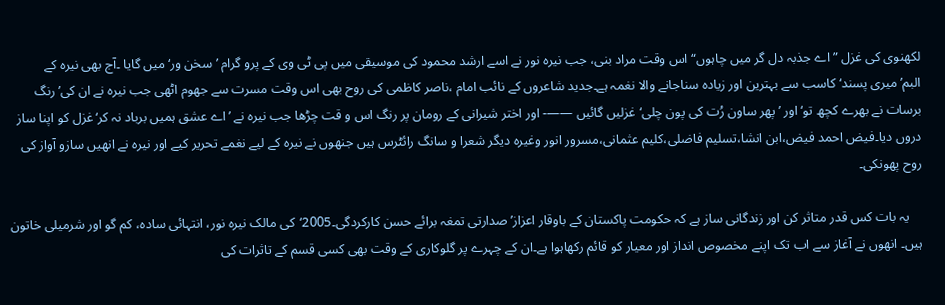لکھنوی کی غزل ”اے جذبہ دل گر میں چاہوں“اس وقت مراد بنی، جب نیرہ نور نے اسے ارشد محمود کی موسیقی میں پی ٹی وی کے پرو گرام ’سخن ور‘ میں گایا ۔آج بھی نیرہ کے البم’میری پسند‘ کاسب سے بہترین اور زیادہ سناجانے والا نغمہ ہے۔جدید شاعروں کے نائب امام ،ناصر کاظمی کی روح بھی اس وقت مسرت سے جھوم اٹھی جب نیرہ نے ان کی’رنگ برسات نے بھرے کچھ تو‘ اور ’پھر ساون رُت کی پون چلی‘غزلیں گائیں ——- اور اختر شیرانی کے رومان پر رنگ اس و قت چڑھا جب نیرہ نے ’اے عشق ہمیں برباد نہ کر‘غزل کو اپنا ساز دروں دیا۔فیض احمد فیض،ابن انشا،تسلیم فاضلی،کلیم عثمانی،مسرور انور وغیرہ دیگر شعرا و سانگ رائٹرس ہیں جنھوں نے نیرہ کے لیے نغمے تحریر کیے اور نیرہ نے انھیں سازو آواز کی روح پھونکی۔

    یہ بات کس قدر متاثر کن اور زندگانی ساز ہے کہ حکومت پاکستان کے باوقار اعزاز’صدارتی تمغہ برائے حسن کارکردگی۔2005‘کی مالک نیرہ نور، انتہائی سادہ، کم گو اور شرمیلی خاتون ہیں۔ انھوں نے آغاز سے اب تک اپنے مخصوص انداز اور معیار کو قائم رکھاہوا ہے۔ان کے چہرے پر گلوکاری کے وقت بھی کسی قسم کے تاثرات کی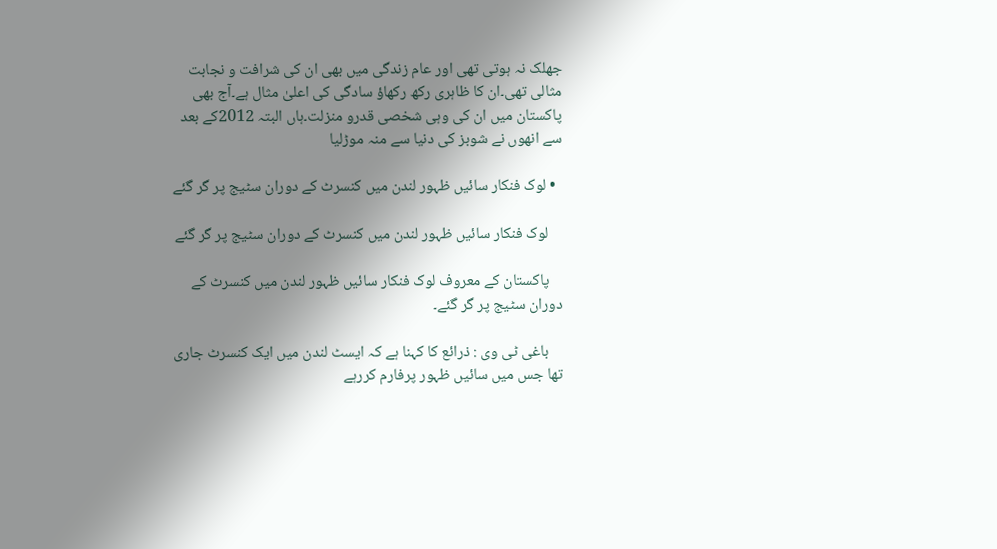جھلک نہ ہوتی تھی اور عام زندگی میں بھی ان کی شرافت و نجابت مثالی تھی۔ان کا ظاہری رکھ رکھاؤ سادگی کی اعلیٰ مثال ہے۔آج بھی پاکستان میں ان کی وہی شخصی قدرو منزلت۔ہاں البتہ 2012کے بعد سے انھوں نے شوبز کی دنیا سے منہ موڑلیا

  • لوک فنکار سائیں ظہور لندن میں کنسرٹ کے دوران سٹیج پر گر گئے

    لوک فنکار سائیں ظہور لندن میں کنسرٹ کے دوران سٹیج پر گر گئے

    پاکستان کے معروف لوک فنکار سائیں ظہور لندن میں کنسرٹ کے دوران سٹیج پر گر گئے۔

    باغی ٹی وی : ذرائع کا کہنا ہے کہ ایسٹ لندن میں ایک کنسرٹ جاری تھا جس میں سائیں ظہور پرفارم کررہے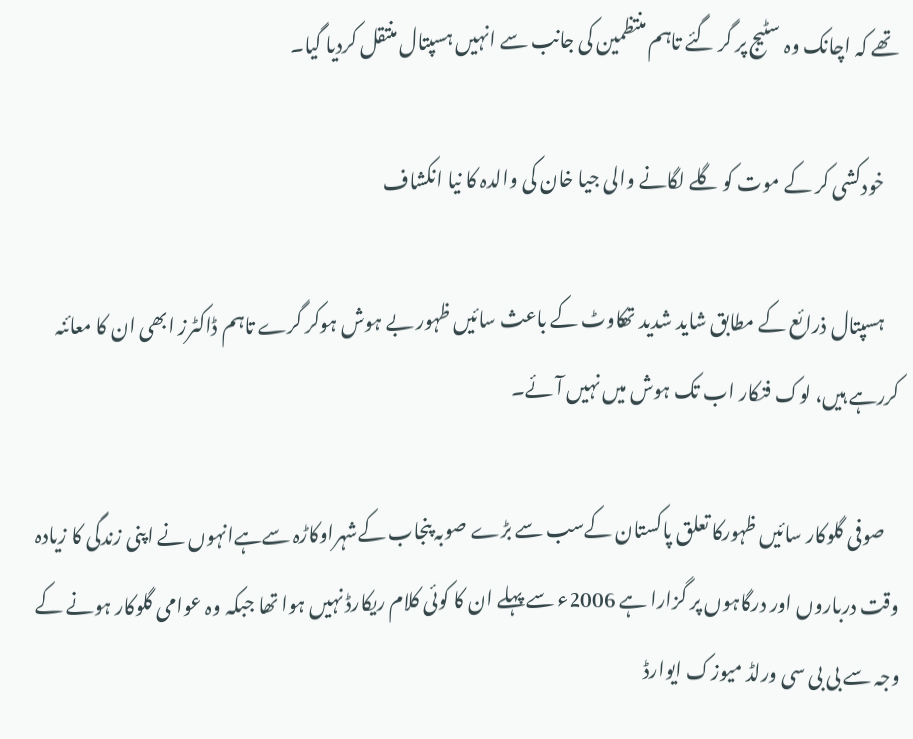تھے کہ اچانک وہ سٹیج پر گر گئے تاہم منتظمین کی جانب سے انہیں ہسپتال منتقل کردیا گیا۔

    خودکشی کر کے موت کو گلے لگانے والی جیا خان کی والدہ کا نیا انکشاف

    ہسپتال ذرائع کے مطابق شاید شدید تھکاوٹ کے باعث سائیں ظہور بے ہوش ہوکر گرے تاہم ڈاکٹرز ابھی ان کا معائنہ کررہے ہیں، لوک فنکار اب تک ہوش میں نہیں آئے۔

    صوفی گلوکار سائیں ظہورکا تعلق پاکستان کےسب سے بڑے صوبہ پنجاب کےشہراوکاڑہ سےہےانہوں نے اپنی زندگی کا زیادہ وقت درباروں اور درگاہوں پر گزارا ہے 2006ء سے پہلے ان کا کوئی کلام ریکارڈ نہیں ہوا تھا جبکہ وہ عوامی گلوکار ہونے کے وجہ سے بی بی سی ورلڈ میوزک ایوارڈ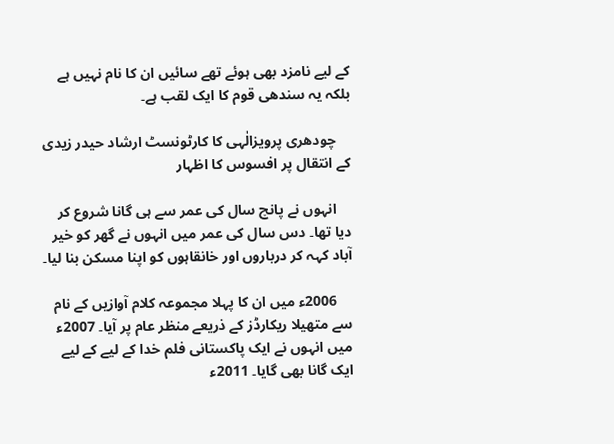کے لیے نامزد بھی ہوئے تھے سائیں ان کا نام نہیں ہے بلکہ یہ سندھی قوم کا ایک لقب ہے۔

    چودھری پرویزالٰہی کا کارٹونسٹ ارشاد حیدر زیدی کے انتقال پر افسوس کا اظہار

    انہوں نے پانچ سال کی عمر سے ہی گانا شروع کر دیا تھا۔ دس سال کی عمر میں انہوں نے گھر کو خیر آباد کہہ کر درباروں اور خانقاہوں کو اپنا مسکن بنا لیا۔

    2006ء میں ان کا پہلا مجموعہ کلام آوازیں کے نام سے متھیلا ریکارڈز کے ذریعے منظر عام پر آیا۔ 2007ء میں انہوں نے ایک پاکستانی فلم خدا کے لیے کے لیے ایک گانا بھی گایا۔ 2011ء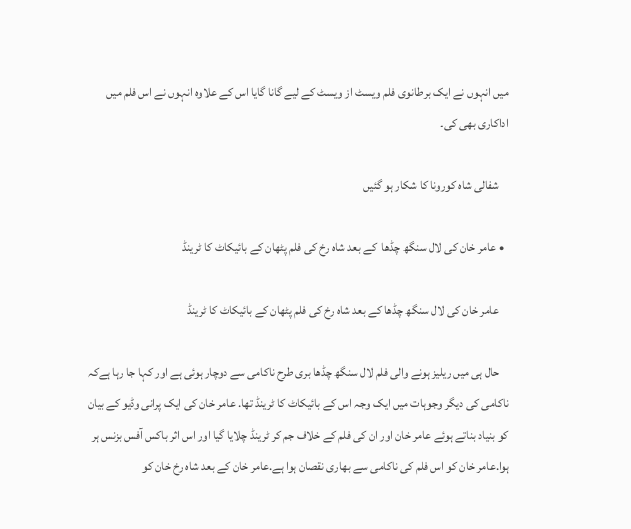میں انہوں نے ایک برطانوی فلم ویسٹ از ویسٹ کے لیے گانا گایا اس کے علاوہ انہوں نے اس فلم میں اداکاری بھی کی۔

    شفالی شاہ کورونا کا شکار ہو گئیں

  • عامر خان کی لال سنگھ چڈھا  کے بعد شاہ رخ کی فلم پٹھان کے بائیکاٹ کا ٹرینڈ

    عامر خان کی لال سنگھ چڈھا کے بعد شاہ رخ کی فلم پٹھان کے بائیکاٹ کا ٹرینڈ

    حال ہی میں ریلیز ہونے والی فلم لال سنگھ چڈھا بری طرح ناکامی سے دوچار ہوئی ہے اور کہا جا رہا ہےکہ ناکامی کی دیگر وجوہات میں ایک وجہ اس کے بائیکاٹ کا ٹرینڈ تھا. عامر خان کی ایک پرانی وڈیو کے بیان کو بنیاد بناتے ہوئے عامر خان اور ان کی فلم کے خلاف جم کر ٹرینڈ چلایا گیا اور اس اثر باکس آفس بزنس ہر ہوا.عامر خان کو اس فلم کی ناکامی سے بھاری نقصان ہوا ہے.عامر خان کے بعد شاہ رخ خان کو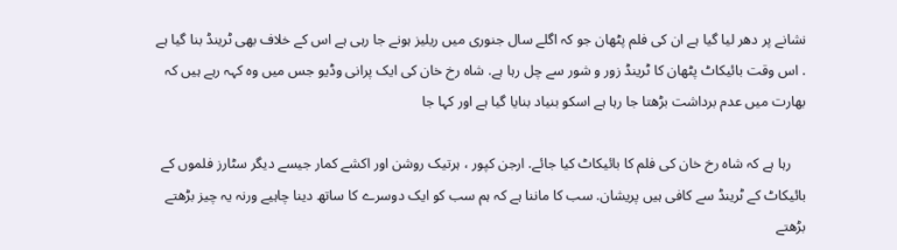نشانے پر دھر لیا گیا ہے ان کی فلم پٹھان جو کہ اگلے سال جنوری میں ریلیز ہونے جا رہی ہے اس کے خلاف بھی ٹرینڈ بنا گیا ہے . اس وقت بائیکاٹ پٹھان کا ٹرینڈ زور و شور سے چل رہا ہے. شاہ رخ خان کی ایک پرانی وڈیو جس میں وہ کہہ رہے ہیں کہ بھارت میں عدم برداشت بڑھتا جا رہا ہے اسکو بنیاد بنایا گیا ہے اور کہا جا

    رہا ہے کہ شاہ رخ خان کی فلم کا بائیکاٹ کیا جائے. ارجن کپور ، ہرتیک روشن اور اکشے کمار جیسے دیگر سٹارز فلموں کے بائیکاٹ کے ٹرینڈ سے کافی ہیں پریشان. سب کا ماننا ہے کہ ہم سب کو ایک دوسرے کا ساتھ دینا چاہیے ورنہ یہ چیز بڑھتے بڑھتے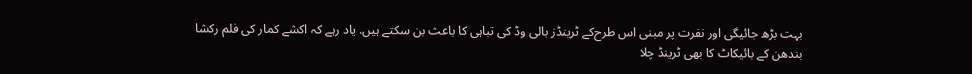بہت بڑھ جائیگی اور نفرت پر مبنی اس طرح‌کے ٹرینڈز بالی وڈ کی تباہی کا باعث بن سکتے ہیں. یاد رہے کہ اکشے کمار کی فلم رکشا بندھن کے بائیکاٹ کا بھی ٹرینڈ چلا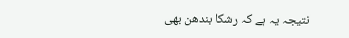نتیجہ یہ ہے کہ رشکا بندھن بھی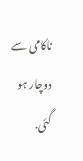ناکامی سے دوچار ہو گئی.